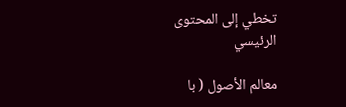تخطي إلى المحتوى الرئيسي

معالم الأصول ( با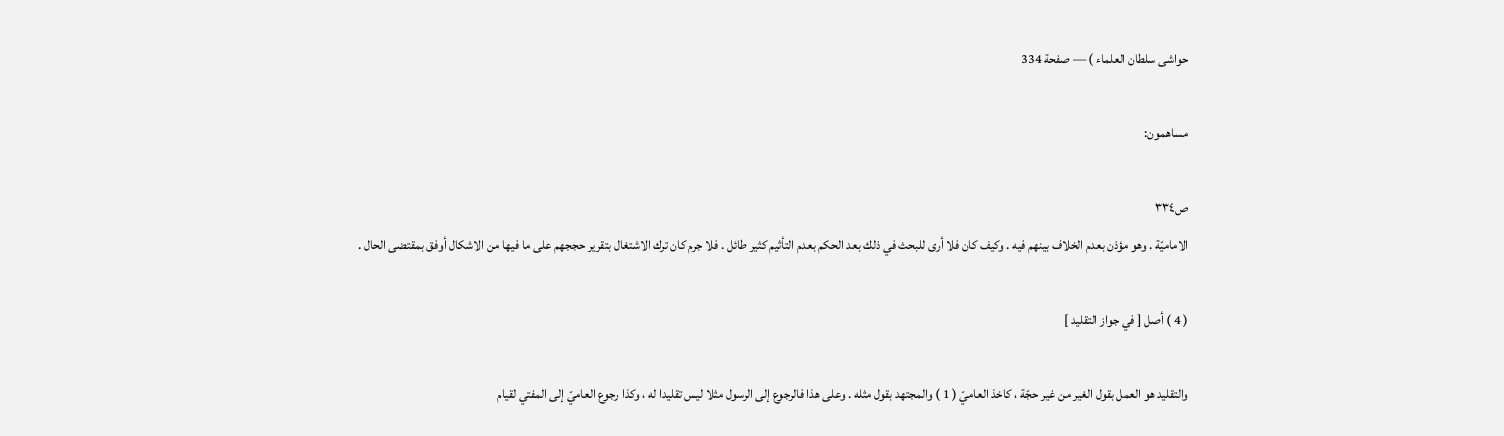حواشى سلطان العلماء ) — صفحة 334

مساهمون:

ص٣٣٤
الاماميّة . وهو مؤذن بعدم الخلاف بينهم فيه . وكيف كان فلا أرى للبحث في ذلك بعد الحكم بعدم التأثيم كثير طائل . فلا جرم كان ترك الاشتغال بتقرير حججهم على ما فيها من الاشكال أوفق بمقتضى الحال .

( 4 ) أصل [ في جواز التقليد ]

والتقليد هو العمل بقول الغير من غير حجّة ، كاخذ العاميّ ( 1 ) والمجتهد بقول مثله . وعلى هذا فالرجوع إلى الرسول مثلا ليس تقليدا له ، وكذا رجوع العاميّ إلى المفتي لقيام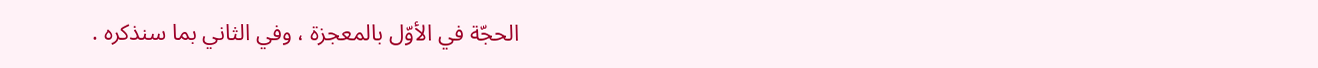الحجّة في الأوّل بالمعجزة ، وفي الثاني بما سنذكره .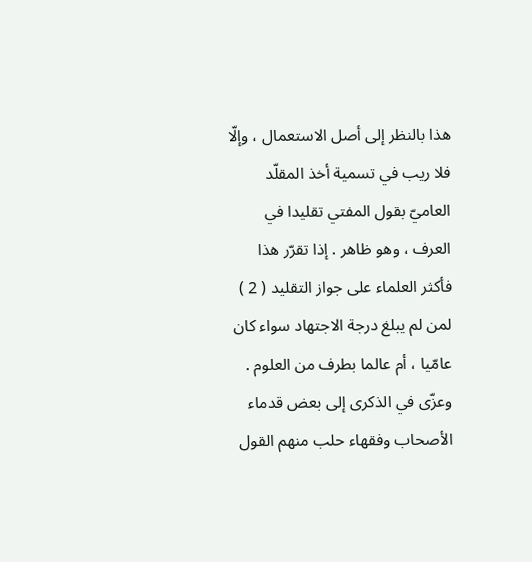هذا بالنظر إلى أصل الاستعمال ، وإلّا فلا ريب في تسمية أخذ المقلّد العاميّ بقول المفتي تقليدا في العرف ، وهو ظاهر . إذا تقرّر هذا فأكثر العلماء على جواز التقليد ( 2 ) لمن لم يبلغ درجة الاجتهاد سواء كان عامّيا ، أم عالما بطرف من العلوم . وعزّى في الذكرى إلى بعض قدماء الأصحاب وفقهاء حلب منهم القول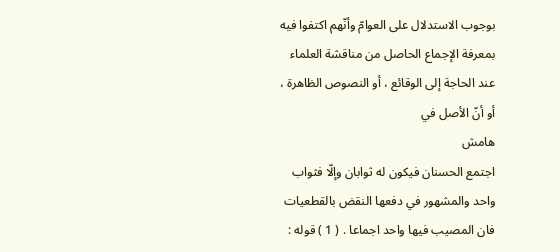بوجوب الاستدلال على العوامّ وأنّهم اكتفوا فيه بمعرفة الإجماع الحاصل من مناقشة العلماء عند الحاجة إلى الوقائع ، أو النصوص الظاهرة ، أو أنّ الأصل في
هامش
اجتمع الحسنان فيكون له ثوابان وإلّا فثواب واحد والمشهور في دفعها النقض بالقطعيات فان المصيب فيها واحد اجماعا . ( 1 ) قوله :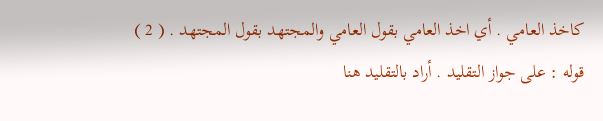كاخذ العامي . أي اخذ العامي بقول العامي والمجتهد بقول المجتهد . ( 2 ) قوله : على جواز التقليد . أراد بالتقليد هنا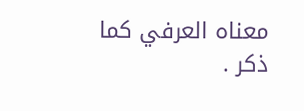معناه العرفي كما ذكر .